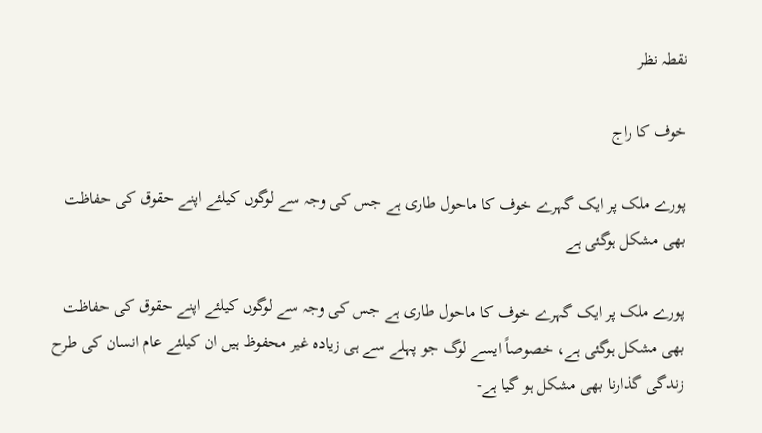نقطہ نظر

خوف کا راج

پورے ملک پر ایک گہرے خوف کا ماحول طاری ہے جس کی وجہ سے لوگوں کیلئے اپنے حقوق کی حفاظت بھی مشکل ہوگئی ہے

پورے ملک پر ایک گہرے خوف کا ماحول طاری ہے جس کی وجہ سے لوگوں کیلئے اپنے حقوق کی حفاظت بھی مشکل ہوگئی ہے، خصوصاً ایسے لوگ جو پہلے سے ہی زیادہ غیر محفوظ ہیں ان کیلئے عام انسان کی طرح زندگی گذارنا بھی مشکل ہو گیا ہے-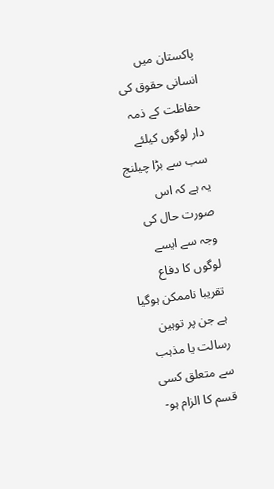پاکستان میں انسانی حقوق کی حفاظت کے ذمہ دار لوگوں کیلئے سب سے بڑا چیلنج یہ ہے کہ اس صورت حال کی وجہ سے ایسے لوگوں کا دفاع تقریبا ناممکن ہوگیا ہے جن پر توہین رسالت یا مذہب سے متعلق کسی قسم کا الزام ہو-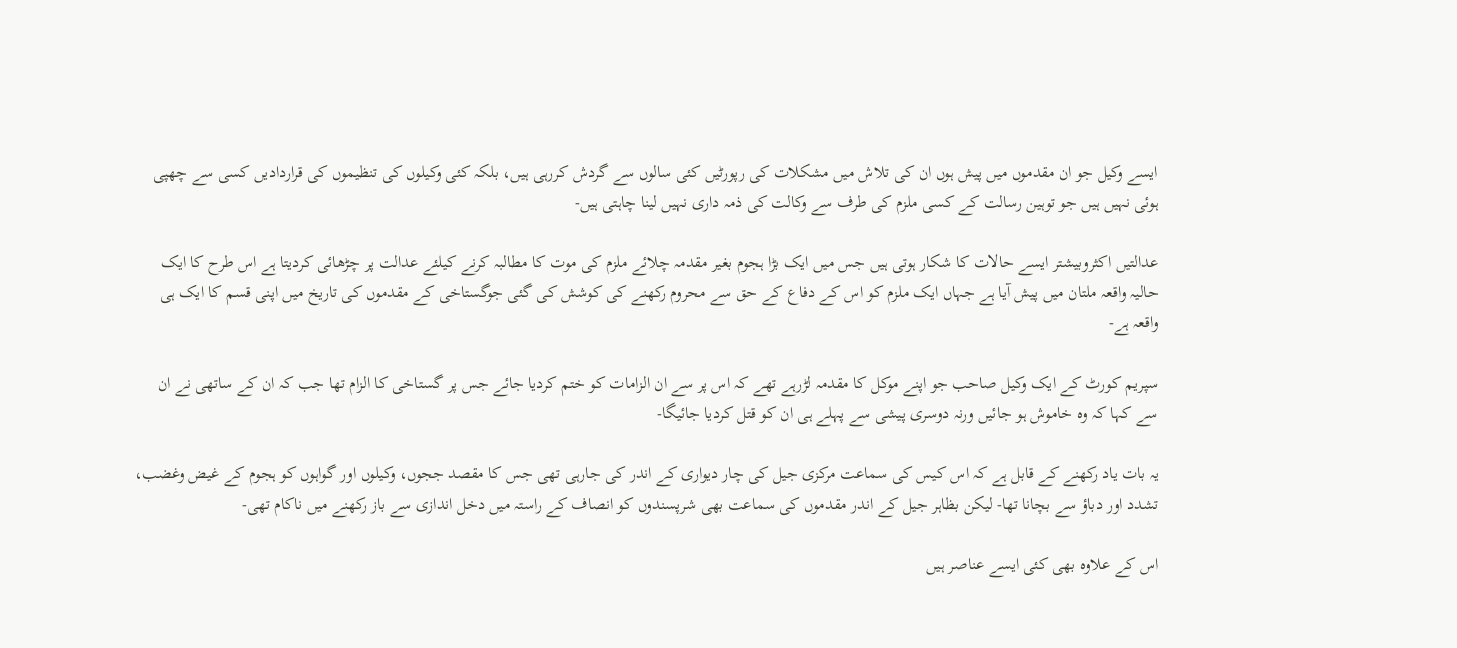ایسے وکیل جو ان مقدموں میں پیش ہوں ان کی تلاش میں مشکلات کی رپورٹیں کئی سالوں سے گردش کررہی ہیں، بلکہ کئی وکیلوں کی تنظیموں کی قراردادیں کسی سے چھپی ہوئی نہیں ہیں جو توہین رسالت کے کسی ملزم کی طرف سے وکالت کی ذمہ داری نہیں لینا چاہتی ہیں-

عدالتیں اکثروبیشتر ایسے حالات کا شکار ہوتی ہیں جس میں ایک بڑا ہجوم بغیر مقدمہ چلائے ملزم کی موت کا مطالبہ کرنے کیلئے عدالت پر چڑھائی کردیتا ہے اس طرح کا ایک حالیہ واقعہ ملتان میں پیش آیا ہے جہاں ایک ملزم کو اس کے دفاع کے حق سے محروم رکھنے کی کوشش کی گئی جوگستاخی کے مقدموں کی تاریخ میں اپنی قسم کا ایک ہی واقعہ ہے-

سپریم کورٹ کے ایک وکیل صاحب جو اپنے موکل کا مقدمہ لڑرہے تھے کہ اس پر سے ان الزامات کو ختم کردیا جائے جس پر گستاخی کا الزام تھا جب کہ ان کے ساتھی نے ان سے کہا کہ وہ خاموش ہو جائیں ورنہ دوسری پیشی سے پہلے ہی ان کو قتل کردیا جائیگا-

یہ بات یاد رکھنے کے قابل ہے کہ اس کیس کی سماعت مرکزی جیل کی چار دیواری کے اندر کی جارہی تھی جس کا مقصد ججوں، وکیلوں اور گواہوں کو ہجوم کے غیض وغضب، تشدد اور دباؤ سے بچانا تھا- لیکن بظاہر جیل کے اندر مقدموں کی سماعت بھی شرپسندوں کو انصاف کے راستہ میں دخل اندازی سے باز رکھنے میں ناکام تھی-

اس کے علاوہ بھی کئی ایسے عناصر ہیں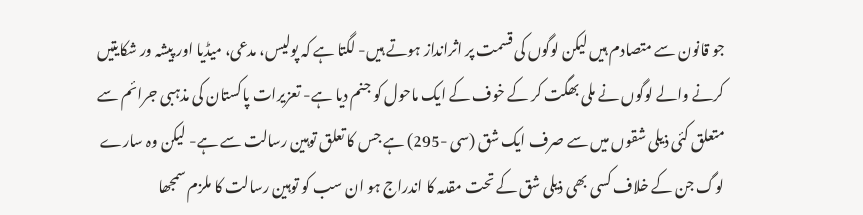جو قانون سے متصادم ہیں لیکن لوگوں کی قسمت پر اثرانداز ہوتے ہیں- لگتا ہے کہ پولیس، مدعی، میڈیا اور پیشہ ور شکایتیں کرنے والے لوگوں نے ملی بھگت کر کے خوف کے ایک ماحول کو جنم دیا ہے- تعزیرات پاکستان کی مذہبی جرائم سے متعلق کئی ذیلی شقوں میں سے صرف ایک شق (سی -295) ہے جس کا تعلق توہین رسالت سے ہے- لیکن وہ سارے لوگ جن کے خلاف کسی بھی ذیلی شق کے تحت مقدمہ کا اندراج ہو ان سب کو توہین رسالت کا ملزم سمجھا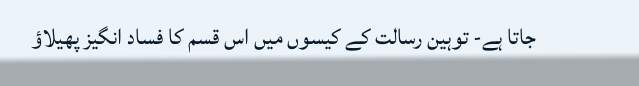جاتا ہے- توہین رسالت کے کیسوں میں اس قسم کا فساد انگیز پھیلاؤ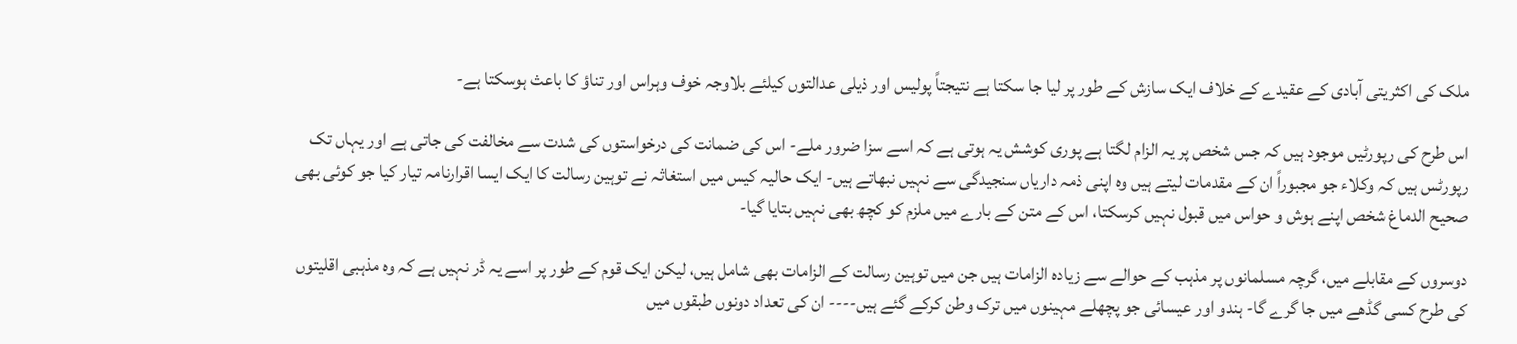ملک کی اکثریتی آبادی کے عقیدے کے خلاف ایک سازش کے طور پر لیا جا سکتا ہے نتیجتاً پولیس اور ذیلی عدالتوں کیلئے بلاوجہ خوف وہراس اور تناؤ کا باعث ہوسکتا ہے-

اس طرح کی رپورٹیں موجود ہیں کہ جس شخص پر یہ الزام لگتا ہے پوری کوشش یہ ہوتی ہے کہ اسے سزا ضرور ملے- اس کی ضمانت کی درخواستوں کی شدت سے مخالفت کی جاتی ہے اور یہاں تک رپورٹس ہیں کہ وکلاء جو مجبوراً ان کے مقدمات لیتے ہیں وہ اپنی ذمہ داریاں سنجیدگی سے نہیں نبھاتے ہیں- ایک حالیہ کیس میں استغاثہ نے توہین رسالت کا ایک ایسا اقرارنامہ تیار کیا جو کوئی بھی صحیح الدماغ شخص اپنے ہوش و حواس میں قبول نہیں کرسکتا، اس کے متن کے بارے میں ملزم کو کچھ بھی نہیں بتایا گیا-

دوسروں کے مقابلے میں، گرچہ مسلمانوں پر مذہب کے حوالے سے زیادہ الزامات ہیں جن میں توہین رسالت کے الزامات بھی شامل ہیں، لیکن ایک قوم کے طور پر اسے یہ ڈر نہیں ہے کہ وہ مذہبی اقلیتوں کی طرح کسی گڈھے میں جا گرے گا- ہندو اور عیسائی جو پچھلے مہینوں میں ترک وطن کرکے گئے ہیں---- ان کی تعداد دونوں طبقوں میں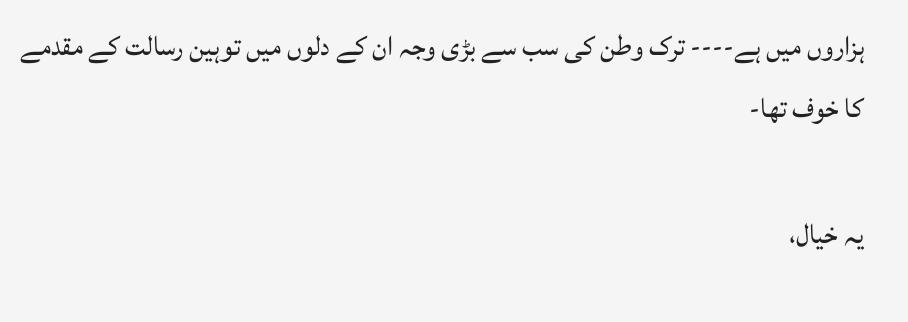ہزاروں میں ہے---- ترک وطن کی سب سے بڑی وجہ ان کے دلوں میں توہین رسالت کے مقدمے کا خوف تھا-

یہ خیال،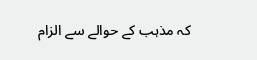کہ مذہب کے حوالے سے الزام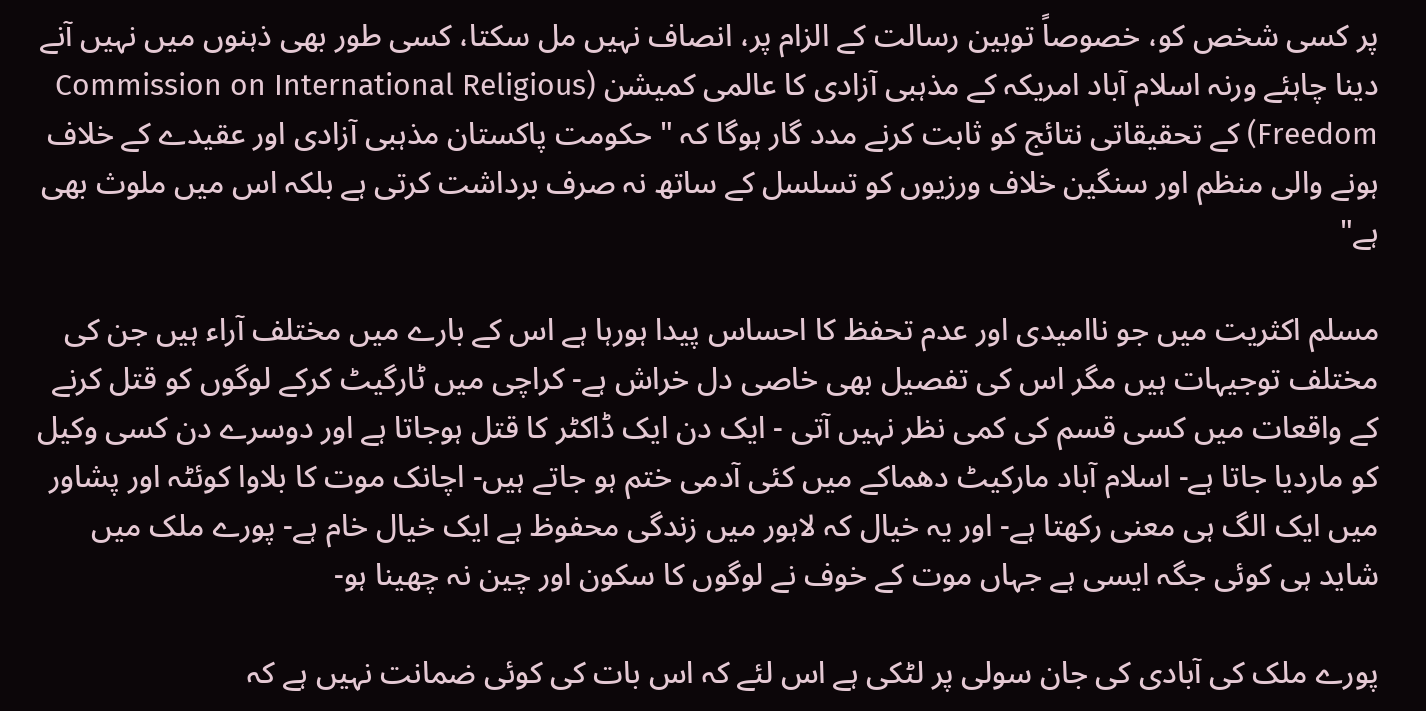پر کسی شخص کو، خصوصاً توہین رسالت کے الزام پر، انصاف نہیں مل سکتا، کسی طور بھی ذہنوں میں نہیں آنے دینا چاہئے ورنہ اسلام آباد امریکہ کے مذہبی آزادی کا عالمی کمیشن (Commission on International Religious Freedom) کے تحقیقاتی نتائج کو ثابت کرنے مدد گار ہوگا کہ " حکومت پاکستان مذہبی آزادی اور عقیدے کے خلاف ہونے والی منظم اور سنگین خلاف ورزیوں کو تسلسل کے ساتھ نہ صرف برداشت کرتی ہے بلکہ اس میں ملوث بھی ہے"

مسلم اکثریت میں جو ناامیدی اور عدم تحفظ کا احساس پیدا ہورہا ہے اس کے بارے میں مختلف آراء ہیں جن کی مختلف توجیہات ہیں مگر اس کی تفصیل بھی خاصی دل خراش ہے- کراچی میں ٹارگیٹ کرکے لوگوں کو قتل کرنے کے واقعات میں کسی قسم کی کمی نظر نہیں آتی - ایک دن ایک ڈاکٹر کا قتل ہوجاتا ہے اور دوسرے دن کسی وکیل کو ماردیا جاتا ہے- اسلام آباد مارکیٹ دھماکے میں کئی آدمی ختم ہو جاتے ہیں- اچانک موت کا بلاوا کوئٹہ اور پشاور میں ایک الگ ہی معنی رکھتا ہے- اور یہ خیال کہ لاہور میں زندگی محفوظ ہے ایک خیال خام ہے- پورے ملک میں شاید ہی کوئی جگہ ایسی ہے جہاں موت کے خوف نے لوگوں کا سکون اور چین نہ چھینا ہو-

پورے ملک کی آبادی کی جان سولی پر لٹکی ہے اس لئے کہ اس بات کی کوئی ضمانت نہیں ہے کہ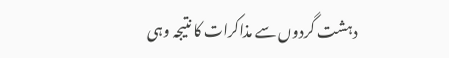دہشت گردوں سے مذاکرات کا نتیجہ وہی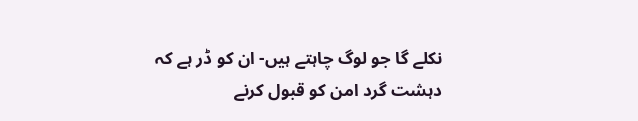نکلے گا جو لوگ چاہتے ہیں- ان کو ڈر ہے کہ دہشت گرد امن کو قبول کرنے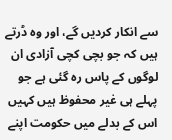سے انکار کردیں گے، اور وہ ڈرتے ہیں کہ جو بچی کچی آزادی ان لوگوں کے پاس رہ گئی ہے جو پہلے ہی غیر محفوظ ہیں کہیں اس کے بدلے میں حکومت اپنے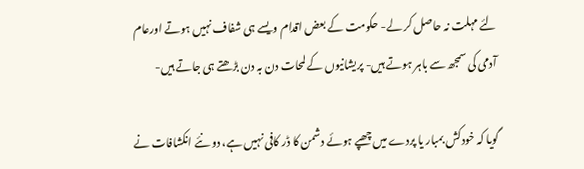لئے مہلت نہ حاصل کر لے- حکومت کے بعض اقدام ویسے ہی شفاف نہیں ہوتے اورعام آدمی کی سمجھ سے باہر ہوتے ہیں- پریشانیوں کے لمحات دن بہ دن بڑھتے ہی جاتے ہیں-

گویا کہ خودکش بمبار یا پردے میں چھپے ہوئے دشمن کا ڈر کافی نہیں ہے، دو نئے انکشافات نے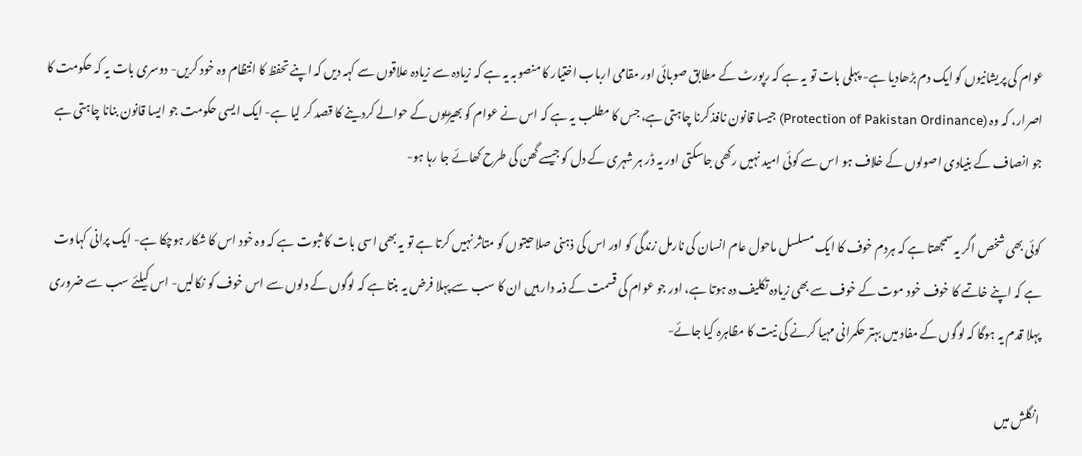عوام کی پریشانیوں کو ایک دم بڑھادیا ہے- پہلی بات تو یہ ہے کہ رپورٹ کے مطابق صوبائی اور مقامی ارباب اختیار کا منصوبہ یہ ہے کہ زیادہ سے زیادہ علاقوں سے کہہ دیں کہ اپنے تحفظ کا انتظام وہ خود کریں- دوسری بات یہ کہ حکومت کا اصرار، کہ وہ (Protection of Pakistan Ordinance) جیسا قانون نافذ کرنا چاہتی ہے، جس کا مطلب یہ ہے کہ اس نے عوام کو بھیڑیوں کے حوالے کردینے کا قصد کر لیا ہے- ایک ایسی حکومت جو ایسا قانون بنانا چاہتی ہے جو انصاف کے بنیادی اصولوں کے خلاف ہو اس سے کوئی امید نہیں رکھی جاسکتی اور یہ ڈر ہر شہری کے دل کو جیسے گھن کی طرح کھائے جا رہا ہو-

کوئی بھی شخص اگر یہ سمجھتا ہے کہ ہردم خوف کا ایک مسلسل ماحول عام انسان کی نارمل زندگی کو اور اس کی ذہنی صلاحیتوں کو متاثر نہیں کرتا ہے تو یہ بھی اسی بات کا ثبوت ہے کہ وہ خود اس کا شکار ہوچکا ہے- ایک پرانی کہاوت ہے کہ اپنے خاتمے کا خوف خود موت کے خوف سے بھی زیادہ تکلیف دہ ہوتا ہے، اور جو عوام کی قسمت کے ذمہ دار ہیں ان کا سب سے پہلا فرض یہ بنتا ہے کہ لوگوں کے دلوں سے اس خوف کو نکالیں- اس کیلئے سب سے ضروری پہلا قدم یہ ہوگا کہ لوگوں کے مفاد میں بہتر حکمرانی مہیا کرنے کی نیت کا مظاہرہ کیا جائے-

انگلش میں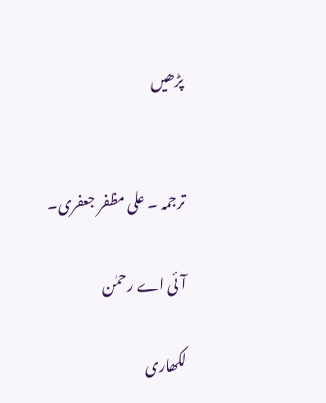پڑھیں


ترجمہ ۔ علی مظفر جعفری۔

آئی اے رحمٰن

لکھاری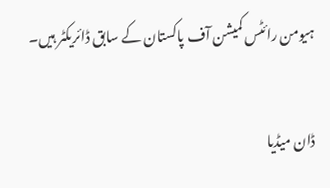ہیومن رائٹس کمیشن آف پاکستان کے سابق ڈائریکٹر ہیں۔

ڈان میڈیا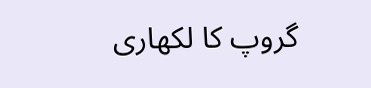گروپ کا لکھاری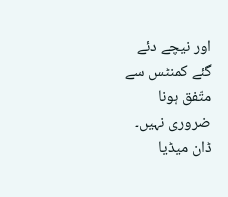اور نیچے دئے گئے کمنٹس سے متّفق ہونا ضروری نہیں۔
ڈان میڈیا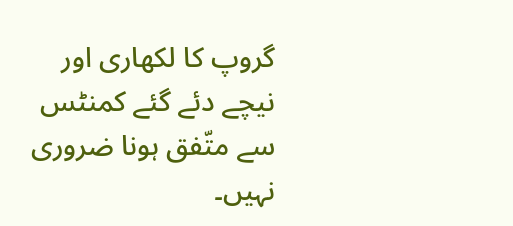گروپ کا لکھاری اور نیچے دئے گئے کمنٹس سے متّفق ہونا ضروری نہیں۔